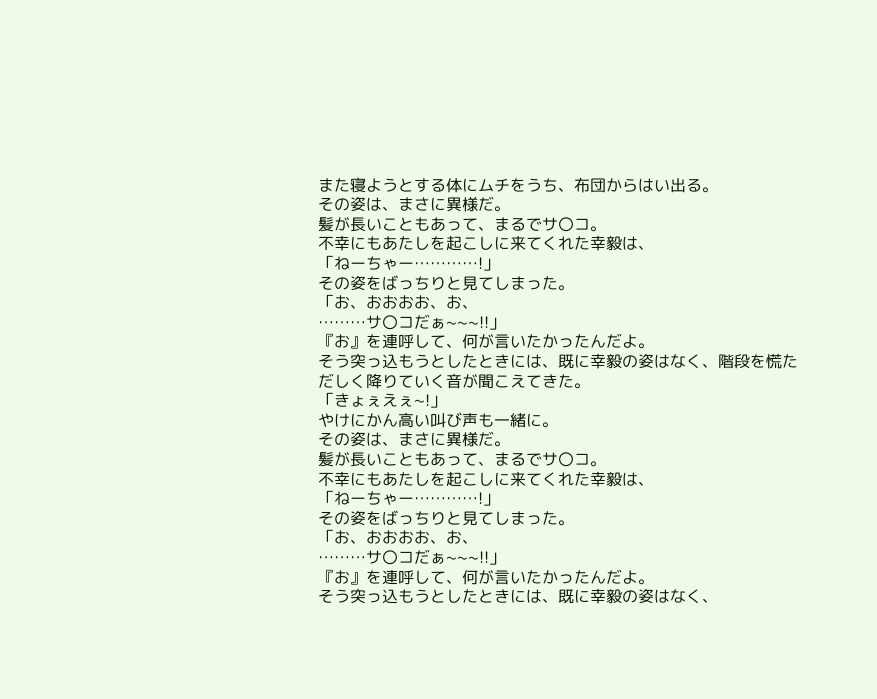また寝ようとする体にムチをうち、布団からはい出る。
その姿は、まさに異様だ。
髪が長いこともあって、まるでサ〇コ。
不幸にもあたしを起こしに来てくれた幸毅は、
「ねーちゃー…………!」
その姿をばっちりと見てしまった。
「お、おおおお、お、
………サ〇コだぁ~~~!!」
『お』を連呼して、何が言いたかったんだよ。
そう突っ込もうとしたときには、既に幸毅の姿はなく、階段を慌ただしく降りていく音が聞こえてきた。
「きょぇえぇ~!」
やけにかん高い叫び声も一緒に。
その姿は、まさに異様だ。
髪が長いこともあって、まるでサ〇コ。
不幸にもあたしを起こしに来てくれた幸毅は、
「ねーちゃー…………!」
その姿をばっちりと見てしまった。
「お、おおおお、お、
………サ〇コだぁ~~~!!」
『お』を連呼して、何が言いたかったんだよ。
そう突っ込もうとしたときには、既に幸毅の姿はなく、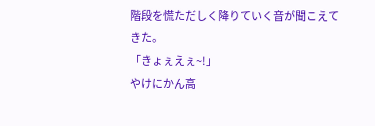階段を慌ただしく降りていく音が聞こえてきた。
「きょぇえぇ~!」
やけにかん高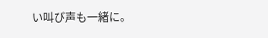い叫び声も一緒に。